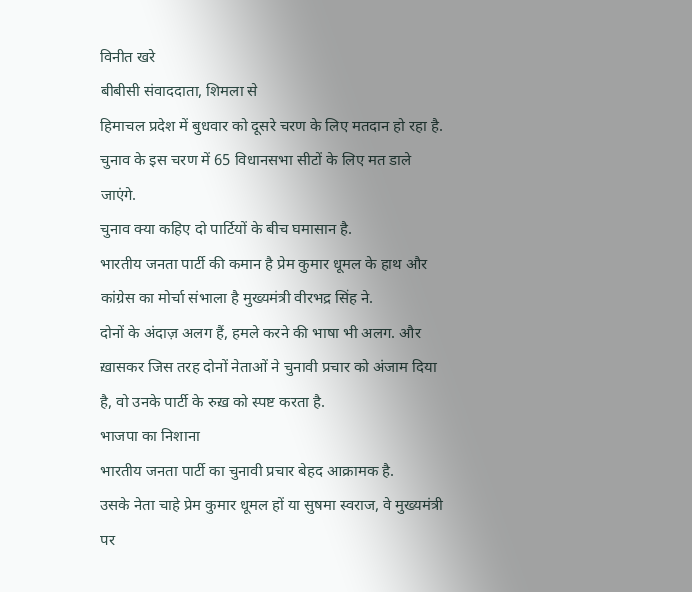विनीत खरे
बीबीसी संवाददाता, शिमला से
हिमाचल प्रदेश में बुधवार को दूसरे चरण के लिए मतदान हो रहा है. चुनाव के इस चरण में 65 विधानसभा सीटों के लिए मत डाले जाएंगे.
चुनाव क्या कहिए दो पार्टियों के बीच घमासान है.
भारतीय जनता पार्टी की कमान है प्रेम कुमार धूमल के हाथ और कांग्रेस का मोर्चा संभाला है मुख्यमंत्री वीरभद्र सिंह ने.
दोनों के अंदाज़ अलग हैं, हमले करने की भाषा भी अलग. और ख़ासकर जिस तरह दोनों नेताओं ने चुनावी प्रचार को अंजाम दिया है, वो उनके पार्टी के रुख़ को स्पष्ट करता है.
भाजपा का निशाना
भारतीय जनता पार्टी का चुनावी प्रचार बेहद आक्रामक है.
उसके नेता चाहे प्रेम कुमार धूमल हों या सुषमा स्वराज, वे मुख्यमंत्री पर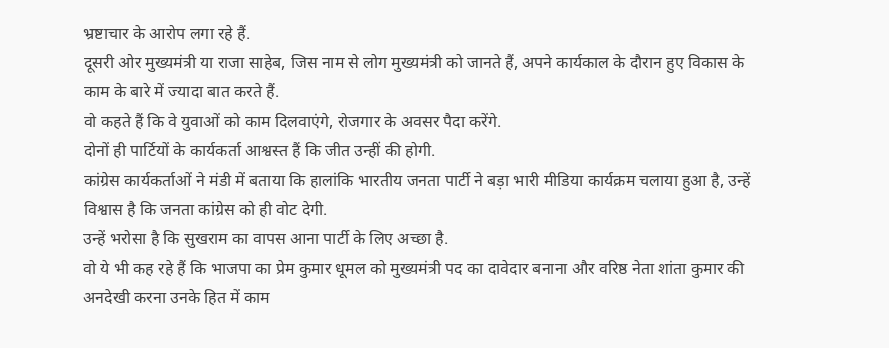भ्रष्टाचार के आरोप लगा रहे हैं.
दूसरी ओर मुख्यमंत्री या राजा साहेब, जिस नाम से लोग मुख्यमंत्री को जानते हैं, अपने कार्यकाल के दौरान हुए विकास के काम के बारे में ज्यादा बात करते हैं.
वो कहते हैं कि वे युवाओं को काम दिलवाएंगे, रोजगार के अवसर पैदा करेंगे.
दोनों ही पार्टियों के कार्यकर्ता आश्वस्त हैं कि जीत उन्हीं की होगी.
कांग्रेस कार्यकर्ताओं ने मंडी में बताया कि हालांकि भारतीय जनता पार्टी ने बड़ा भारी मीडिया कार्यक्रम चलाया हुआ है, उन्हें विश्वास है कि जनता कांग्रेस को ही वोट देगी.
उन्हें भरोसा है कि सुखराम का वापस आना पार्टी के लिए अच्छा है.
वो ये भी कह रहे हैं कि भाजपा का प्रेम कुमार धूमल को मुख्यमंत्री पद का दावेदार बनाना और वरिष्ठ नेता शांता कुमार की अनदेखी करना उनके हित में काम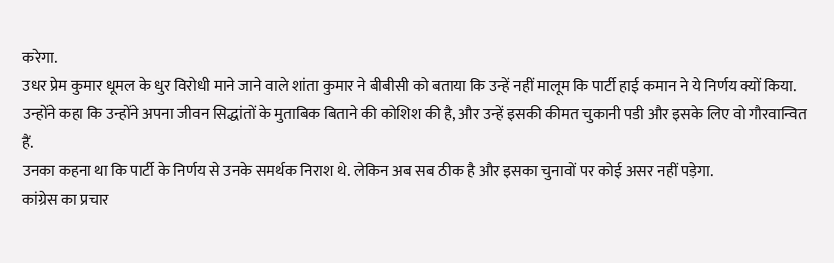करेगा.
उधर प्रेम कुमार धूमल के धुर विरोधी माने जाने वाले शांता कुमार ने बीबीसी को बताया कि उन्हें नहीं मालूम कि पार्टी हाई कमान ने ये निर्णय क्यों किया.
उन्होंने कहा कि उन्होंने अपना जीवन सिद्धांतों के मुताबिक बिताने की कोशिश की है, और उन्हें इसकी कीमत चुकानी पडी और इसके लिए वो गौरवान्वित हैं.
उनका कहना था कि पार्टी के निर्णय से उनके समर्थक निराश थे. लेकिन अब सब ठीक है और इसका चुनावों पर कोई असर नहीं पड़ेगा.
कांग्रेस का प्रचार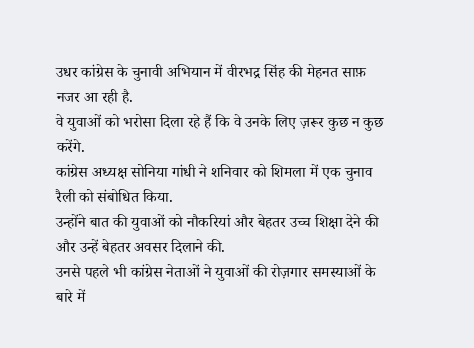उधर कांग्रेस के चुनावी अभियान में वीरभद्र सिंह की मेहनत साफ़ नजर आ रही है.
वे युवाओं को भरोसा दिला रहे हैं कि वे उनके लिए ज़रूर कुछ न कुछ करेंगे.
कांग्रेस अध्यक्ष सोनिया गांधी ने शनिवार को शिमला में एक चुनाव रैली को संबोधित किया.
उन्होंने बात की युवाओं को नौकरियां और बेहतर उच्च शिक्षा देने की और उन्हें बेहतर अवसर दिलाने की.
उनसे पहले भी कांग्रेस नेताओं ने युवाओं की रोज़गार समस्याओं के बारे में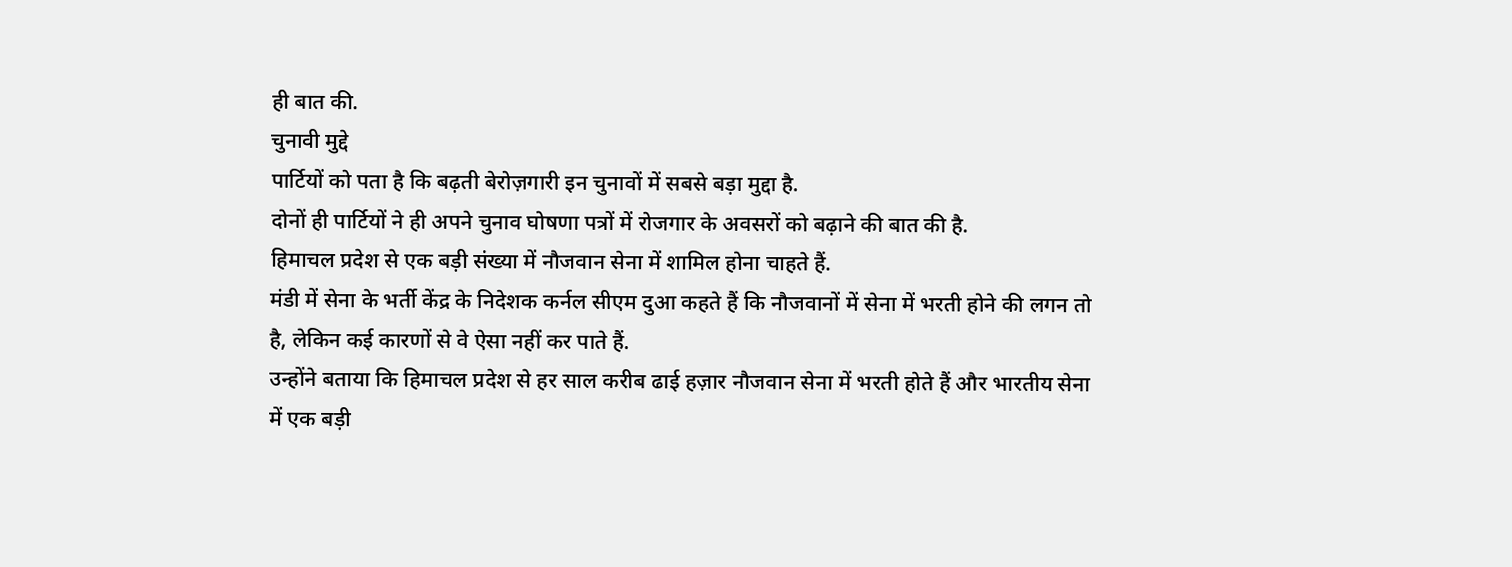ही बात की.
चुनावी मुद्दे
पार्टियों को पता है कि बढ़ती बेरोज़गारी इन चुनावों में सबसे बड़ा मुद्दा है.
दोनों ही पार्टियों ने ही अपने चुनाव घोषणा पत्रों में रोजगार के अवसरों को बढ़ाने की बात की है.
हिमाचल प्रदेश से एक बड़ी संख्या में नौजवान सेना में शामिल होना चाहते हैं.
मंडी में सेना के भर्ती केंद्र के निदेशक कर्नल सीएम दुआ कहते हैं कि नौजवानों में सेना में भरती होने की लगन तो है, लेकिन कई कारणों से वे ऐसा नहीं कर पाते हैं.
उन्होंने बताया कि हिमाचल प्रदेश से हर साल करीब ढाई हज़ार नौजवान सेना में भरती होते हैं और भारतीय सेना में एक बड़ी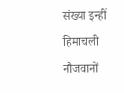संख्या इन्हीं हिमाचली नौजवानों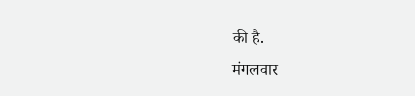की है.
मंगलवार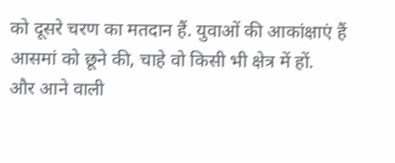को दूसरे चरण का मतदान हैं. युवाओं की आकांक्षाएं हैं आसमां को छूने की, चाहे वो किसी भी क्षेत्र में हों.
और आने वाली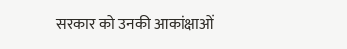सरकार को उनकी आकांक्षाओं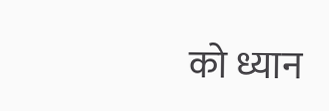को ध्यान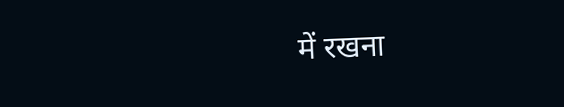में रखना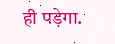ही पड़ेगा.